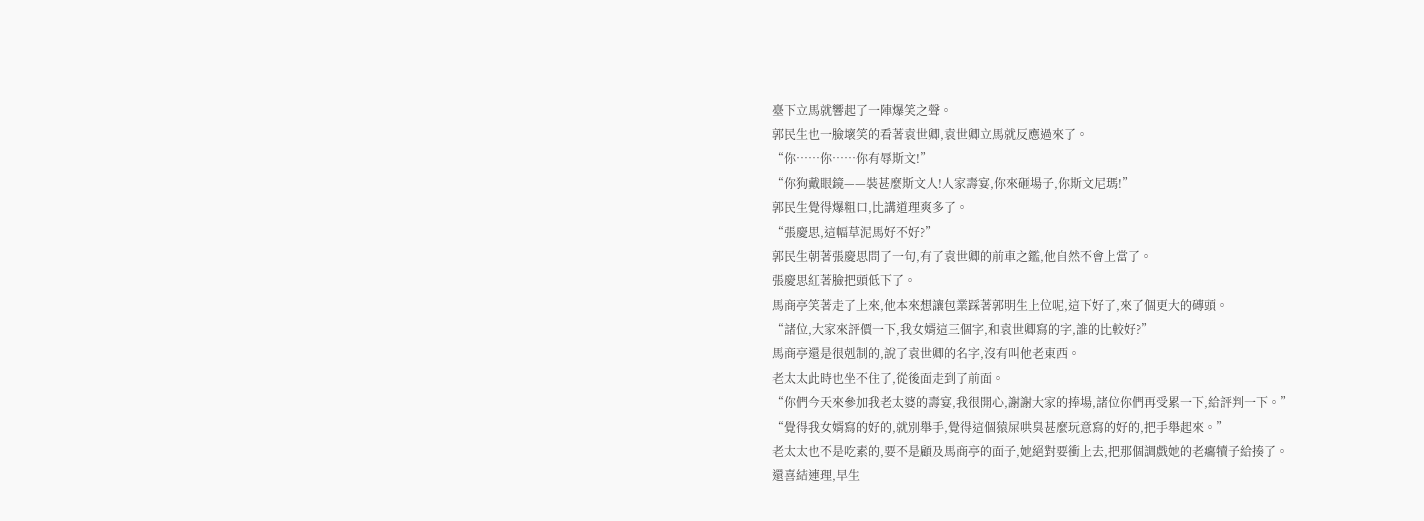臺下立馬就響起了一陣爆笑之聲。
郭民生也一臉壞笑的看著袁世卿,袁世卿立馬就反應過來了。
“你……你……你有辱斯文!”
“你狗戴眼鏡——裝甚麼斯文人!人家壽宴,你來砸場子,你斯文尼瑪!”
郭民生覺得爆粗口,比講道理爽多了。
“張慶思,這幅草泥馬好不好?”
郭民生朝著張慶思問了一句,有了袁世卿的前車之鑑,他自然不會上當了。
張慶思紅著臉把頭低下了。
馬商亭笑著走了上來,他本來想讓包業踩著郭明生上位呢,這下好了,來了個更大的磚頭。
“諸位,大家來評價一下,我女婿這三個字,和袁世卿寫的字,誰的比較好?”
馬商亭還是很剋制的,說了袁世卿的名字,沒有叫他老東西。
老太太此時也坐不住了,從後面走到了前面。
“你們今天來參加我老太婆的壽宴,我很開心,謝謝大家的捧場,諸位你們再受累一下,給評判一下。”
“覺得我女婿寫的好的,就別舉手,覺得這個猿屎哄臭甚麼玩意寫的好的,把手舉起來。”
老太太也不是吃素的,要不是顧及馬商亭的面子,她絕對要衝上去,把那個調戲她的老癟犢子給揍了。
還喜結連理,早生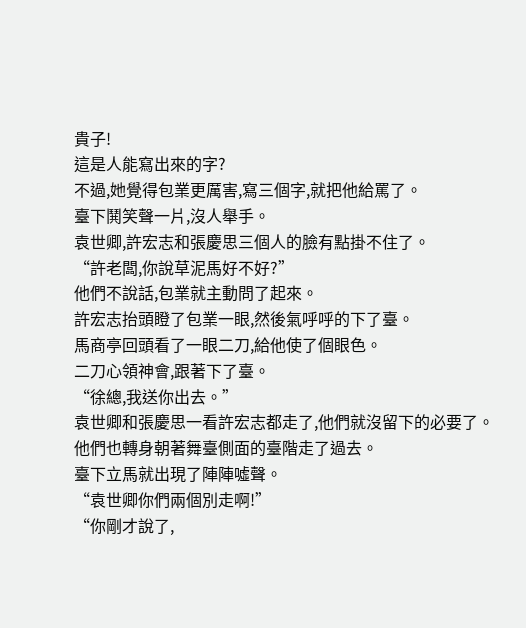貴子!
這是人能寫出來的字?
不過,她覺得包業更厲害,寫三個字,就把他給罵了。
臺下鬨笑聲一片,沒人舉手。
袁世卿,許宏志和張慶思三個人的臉有點掛不住了。
“許老闆,你說草泥馬好不好?”
他們不說話,包業就主動問了起來。
許宏志抬頭瞪了包業一眼,然後氣呼呼的下了臺。
馬商亭回頭看了一眼二刀,給他使了個眼色。
二刀心領神會,跟著下了臺。
“徐總,我送你出去。”
袁世卿和張慶思一看許宏志都走了,他們就沒留下的必要了。
他們也轉身朝著舞臺側面的臺階走了過去。
臺下立馬就出現了陣陣噓聲。
“袁世卿你們兩個別走啊!”
“你剛才說了,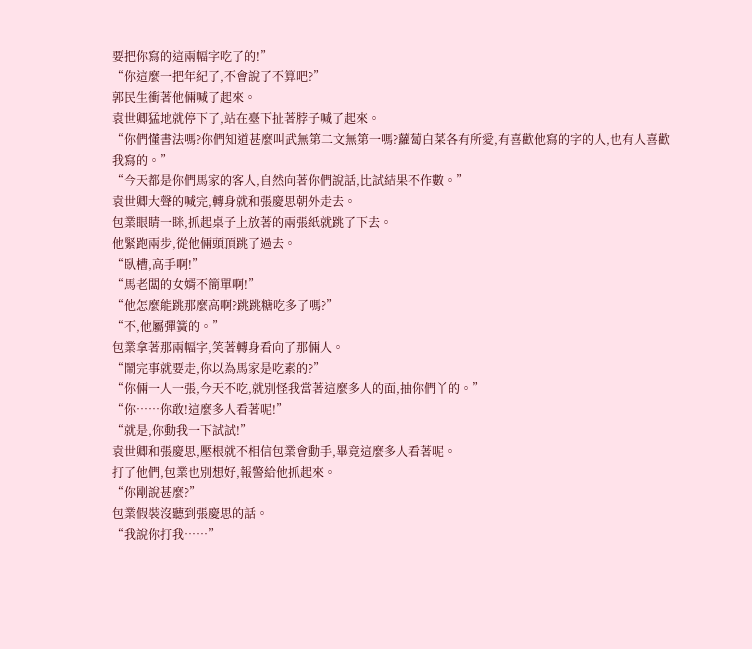要把你寫的這兩幅字吃了的!”
“你這麼一把年紀了,不會說了不算吧?”
郭民生衝著他倆喊了起來。
袁世卿猛地就停下了,站在臺下扯著脖子喊了起來。
“你們懂書法嗎?你們知道甚麼叫武無第二文無第一嗎?蘿蔔白菜各有所愛,有喜歡他寫的字的人,也有人喜歡我寫的。”
“今天都是你們馬家的客人,自然向著你們說話,比試結果不作數。”
袁世卿大聲的喊完,轉身就和張慶思朝外走去。
包業眼睛一眯,抓起桌子上放著的兩張紙就跳了下去。
他緊跑兩步,從他倆頭頂跳了過去。
“臥槽,高手啊!”
“馬老闆的女婿不簡單啊!”
“他怎麼能跳那麼高啊?跳跳糖吃多了嗎?”
“不,他屬彈簧的。”
包業拿著那兩幅字,笑著轉身看向了那倆人。
“鬧完事就要走,你以為馬家是吃素的?”
“你倆一人一張,今天不吃,就別怪我當著這麼多人的面,抽你們丫的。”
“你……你敢!這麼多人看著呢!”
“就是,你動我一下試試!”
袁世卿和張慶思,壓根就不相信包業會動手,畢竟這麼多人看著呢。
打了他們,包業也別想好,報警給他抓起來。
“你剛說甚麼?”
包業假裝沒聽到張慶思的話。
“我說你打我……”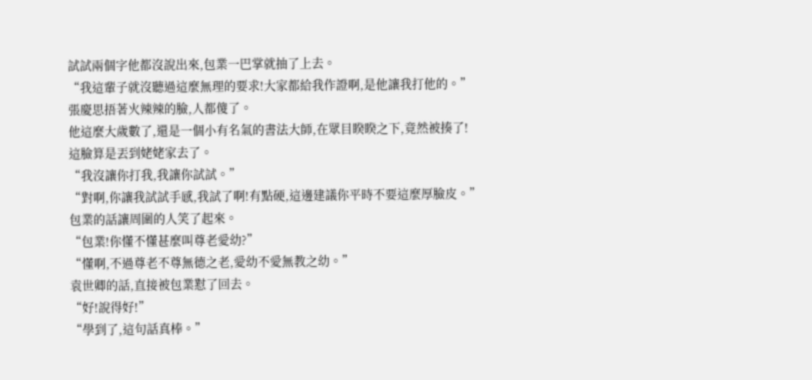試試兩個字他都沒說出來,包業一巴掌就抽了上去。
“我這輩子就沒聽過這麼無理的要求!大家都給我作證啊,是他讓我打他的。”
張慶思捂著火辣辣的臉,人都傻了。
他這麼大歲數了,還是一個小有名氣的書法大師,在眾目睽睽之下,竟然被揍了!
這臉算是丟到姥姥家去了。
“我沒讓你打我,我讓你試試。”
“對啊,你讓我試試手感,我試了啊!有點硬,這邊建議你平時不要這麼厚臉皮。”
包業的話讓周圍的人笑了起來。
“包業!你懂不懂甚麼叫尊老愛幼?”
“懂啊,不過尊老不尊無德之老,愛幼不愛無教之幼。”
袁世卿的話,直接被包業懟了回去。
“好!說得好!”
“學到了,這句話真棒。”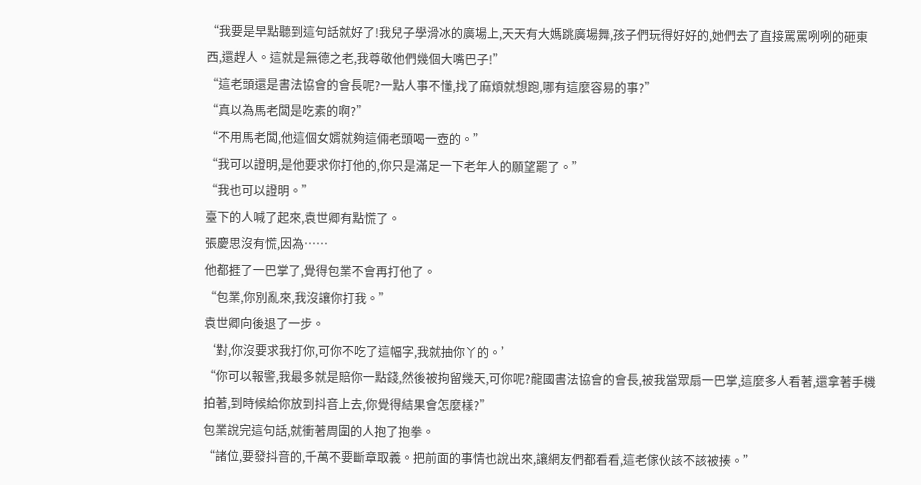“我要是早點聽到這句話就好了!我兒子學滑冰的廣場上,天天有大媽跳廣場舞,孩子們玩得好好的,她們去了直接罵罵咧咧的砸東西,還趕人。這就是無德之老,我尊敬他們幾個大嘴巴子!”
“這老頭還是書法協會的會長呢?一點人事不懂,找了麻煩就想跑,哪有這麼容易的事?”
“真以為馬老闆是吃素的啊?”
“不用馬老闆,他這個女婿就夠這倆老頭喝一壺的。”
“我可以證明,是他要求你打他的,你只是滿足一下老年人的願望罷了。”
“我也可以證明。”
臺下的人喊了起來,袁世卿有點慌了。
張慶思沒有慌,因為……
他都捱了一巴掌了,覺得包業不會再打他了。
“包業,你別亂來,我沒讓你打我。”
袁世卿向後退了一步。
‘對,你沒要求我打你,可你不吃了這幅字,我就抽你丫的。’
“你可以報警,我最多就是賠你一點錢,然後被拘留幾天,可你呢?龍國書法協會的會長,被我當眾扇一巴掌,這麼多人看著,還拿著手機拍著,到時候給你放到抖音上去,你覺得結果會怎麼樣?”
包業說完這句話,就衝著周圍的人抱了抱拳。
“諸位,要發抖音的,千萬不要斷章取義。把前面的事情也說出來,讓網友們都看看,這老傢伙該不該被揍。”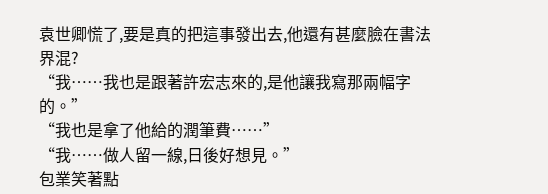袁世卿慌了,要是真的把這事發出去,他還有甚麼臉在書法界混?
“我……我也是跟著許宏志來的,是他讓我寫那兩幅字的。”
“我也是拿了他給的潤筆費……”
“我……做人留一線,日後好想見。”
包業笑著點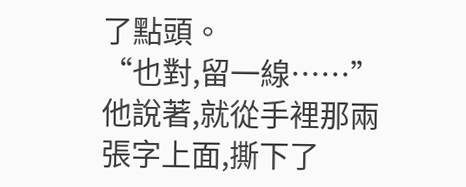了點頭。
“也對,留一線……”
他說著,就從手裡那兩張字上面,撕下了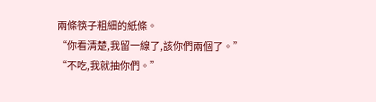兩條筷子粗細的紙條。
“你看清楚,我留一線了,該你們兩個了。”
“不吃,我就抽你們。”